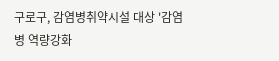구로구, 감염병취약시설 대상 '감염병 역량강화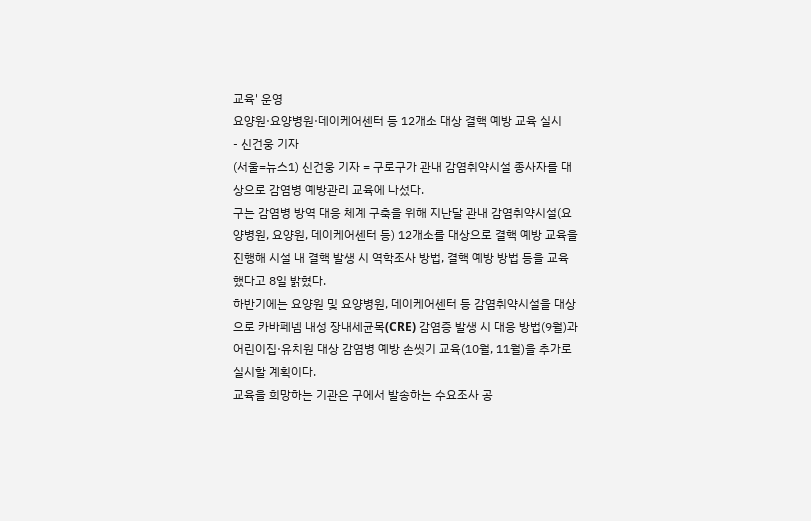교육' 운영
요양원·요양병원·데이케어센터 등 12개소 대상 결핵 예방 교육 실시
- 신건웅 기자
(서울=뉴스1) 신건웅 기자 = 구로구가 관내 감염취약시설 종사자를 대상으로 감염병 예방관리 교육에 나섰다.
구는 감염병 방역 대응 체계 구축을 위해 지난달 관내 감염취약시설(요양병원, 요양원, 데이케어센터 등) 12개소를 대상으로 결핵 예방 교육을 진행해 시설 내 결핵 발생 시 역학조사 방법, 결핵 예방 방법 등을 교육했다고 8일 밝혔다.
하반기에는 요양원 및 요양병원, 데이케어센터 등 감염취약시설을 대상으로 카바페넴 내성 장내세균목(CRE) 감염증 발생 시 대응 방법(9월)과 어린이집·유치원 대상 감염병 예방 손씻기 교육(10월, 11월)을 추가로 실시할 계획이다.
교육을 희망하는 기관은 구에서 발송하는 수요조사 공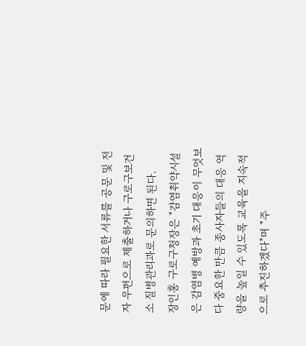문에 따라 필요한 서류를 공문 및 전자 우편으로 제출하거나 구로구보건소 질병관리과로 문의하면 된다.
장인홍 구로구청장은 "감염취약시설은 감염병 예방과 초기 대응이 무엇보다 중요한 만큼 종사자들의 대응 역량을 높일 수 있도록 교육을 지속적으로 추진하겠다"며 "주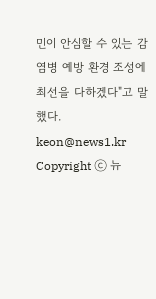민이 안심할 수 있는 감염병 예방 환경 조성에 최선을 다하겠다"고 말했다.
keon@news1.kr
Copyright ⓒ 뉴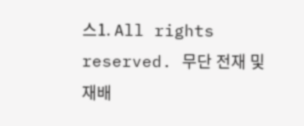스1. All rights reserved. 무단 전재 및 재배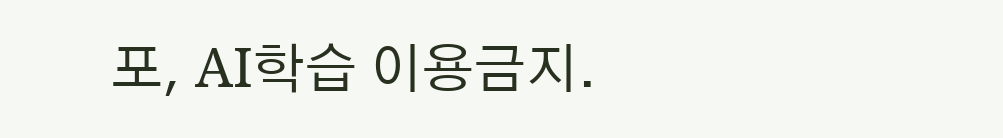포, AI학습 이용금지.